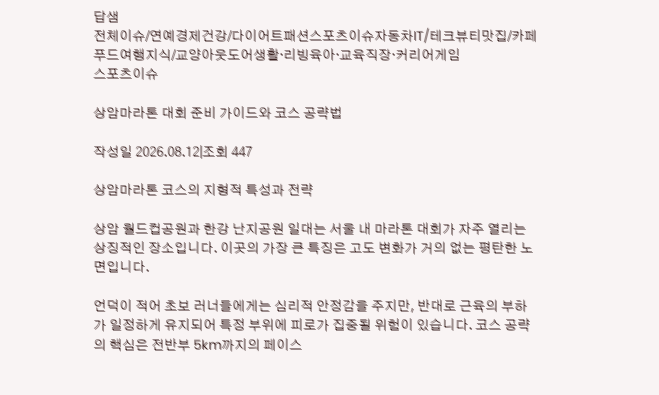답샘
전체이슈/연예경제건강/다이어트패션스포츠이슈자동차IT/테크뷰티맛집/카페푸드여행지식/교양아웃도어생활·리빙육아·교육직장·커리어게임
스포츠이슈

상암마라톤 대회 준비 가이드와 코스 공략법

작성일 2026.08.12|조회 447

상암마라톤 코스의 지형적 특성과 전략

상암 월드컵공원과 한강 난지공원 일대는 서울 내 마라톤 대회가 자주 열리는 상징적인 장소입니다. 이곳의 가장 큰 특징은 고도 변화가 거의 없는 평탄한 노면입니다.

언덕이 적어 초보 러너들에게는 심리적 안정감을 주지만, 반대로 근육의 부하가 일정하게 유지되어 특정 부위에 피로가 집중될 위험이 있습니다. 코스 공략의 핵심은 전반부 5km까지의 페이스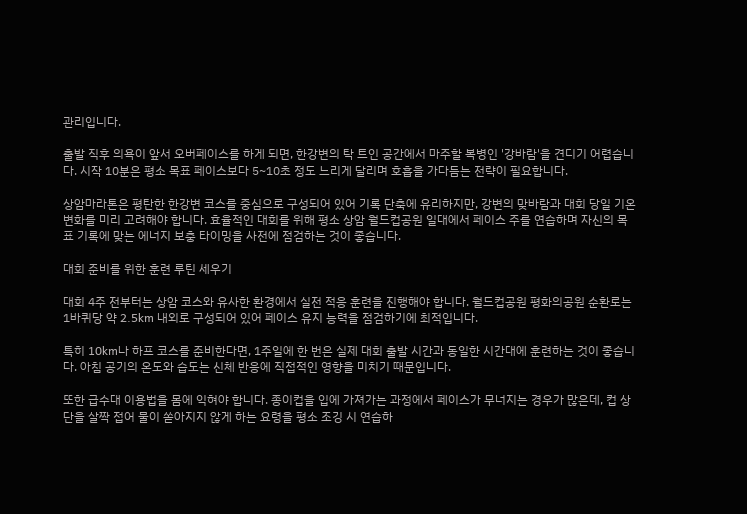관리입니다.

출발 직후 의욕이 앞서 오버페이스를 하게 되면, 한강변의 탁 트인 공간에서 마주할 복병인 '강바람'을 견디기 어렵습니다. 시작 10분은 평소 목표 페이스보다 5~10초 정도 느리게 달리며 호흡을 가다듬는 전략이 필요합니다.

상암마라톤은 평탄한 한강변 코스를 중심으로 구성되어 있어 기록 단축에 유리하지만, 강변의 맞바람과 대회 당일 기온 변화를 미리 고려해야 합니다. 효율적인 대회를 위해 평소 상암 월드컵공원 일대에서 페이스 주를 연습하며 자신의 목표 기록에 맞는 에너지 보충 타이밍을 사전에 점검하는 것이 좋습니다.

대회 준비를 위한 훈련 루틴 세우기

대회 4주 전부터는 상암 코스와 유사한 환경에서 실전 적응 훈련을 진행해야 합니다. 월드컵공원 평화의공원 순환로는 1바퀴당 약 2.5km 내외로 구성되어 있어 페이스 유지 능력을 점검하기에 최적입니다.

특히 10km나 하프 코스를 준비한다면, 1주일에 한 번은 실제 대회 출발 시간과 동일한 시간대에 훈련하는 것이 좋습니다. 아침 공기의 온도와 습도는 신체 반응에 직접적인 영향을 미치기 때문입니다.

또한 급수대 이용법을 몸에 익혀야 합니다. 종이컵을 입에 가져가는 과정에서 페이스가 무너지는 경우가 많은데, 컵 상단을 살짝 접어 물이 쏟아지지 않게 하는 요령을 평소 조깅 시 연습하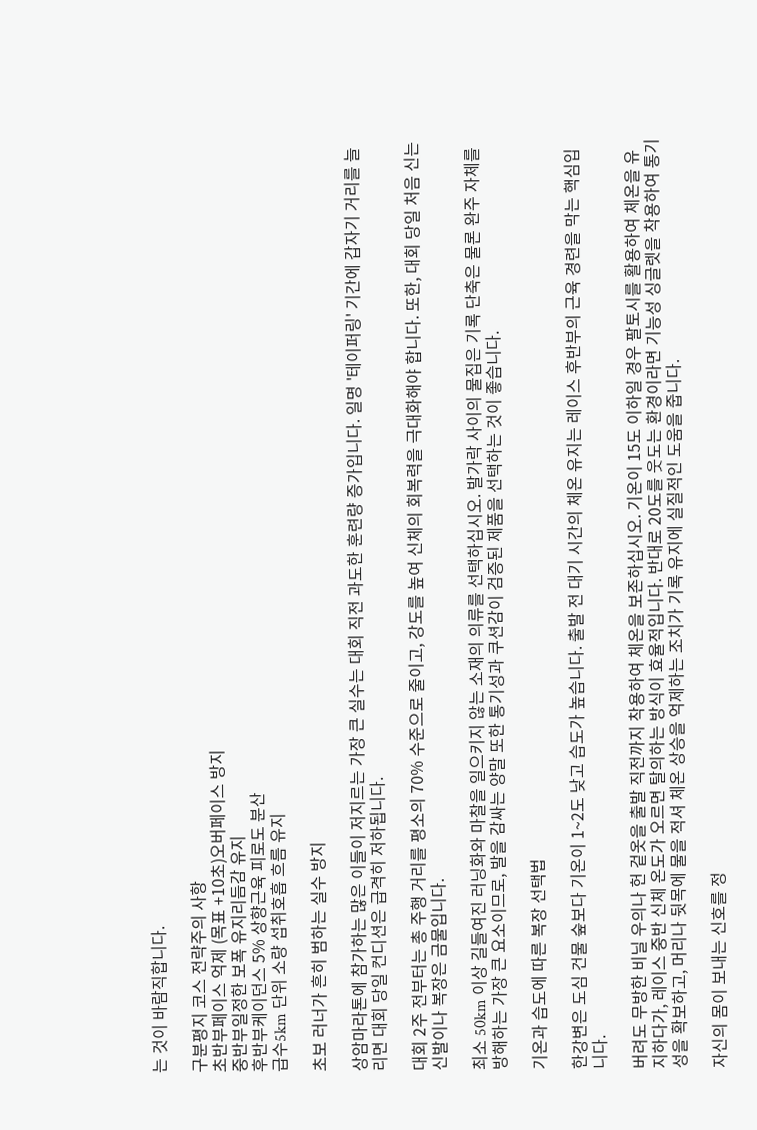는 것이 바람직합니다.

구분평지 코스 전략주의 사항
초반부페이스 억제 (목표 +10초)오버페이스 방지
중반부일정한 보폭 유지리듬감 유지
후반부케이던스 5% 상향근육 피로도 분산
급수5km 단위 소량 섭취호흡 흐름 유지

초보 러너가 흔히 범하는 실수 방지

상암마라톤에 참가하는 많은 이들이 저지르는 가장 큰 실수는 대회 직전 과도한 훈련량 증가입니다. 일명 '테이퍼링' 기간에 갑자기 거리를 늘리면 대회 당일 컨디션은 급격히 저하됩니다.

대회 2주 전부터는 총 주행 거리를 평소의 70% 수준으로 줄이고, 강도를 높여 신체의 회복력을 극대화해야 합니다. 또한, 대회 당일 처음 신는 신발이나 복장은 금물입니다.

최소 50km 이상 길들여진 러닝화와 마찰을 일으키지 않는 소재의 의류를 선택하십시오. 발가락 사이의 물집은 기록 단축은 물론 완주 자체를 방해하는 가장 큰 요소이므로, 발을 감싸는 양말 또한 통기성과 쿠션감이 검증된 제품을 선택하는 것이 좋습니다.

기온과 습도에 따른 복장 선택법

한강변은 도심 건물 숲보다 기온이 1~2도 낮고 습도가 높습니다. 출발 전 대기 시간의 체온 유지는 레이스 후반부의 근육 경련을 막는 핵심입니다.

버려도 무방한 비닐 우의나 헌 겉옷을 출발 직전까지 착용하여 체온을 보존하십시오. 기온이 15도 이하일 경우 팔토시를 활용하여 체온을 유지하다가, 레이스 중반 신체 온도가 오르면 탈의하는 방식이 효율적입니다. 반대로 20도를 웃도는 환경이라면 기능성 싱글렛을 착용하여 통기성을 확보하고, 머리나 뒷목에 물을 적셔 체온 상승을 억제하는 조치가 기록 유지에 실질적인 도움을 줍니다.

자신의 몸이 보내는 신호를 정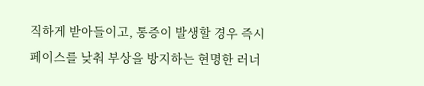직하게 받아들이고, 통증이 발생할 경우 즉시 페이스를 낮춰 부상을 방지하는 현명한 러너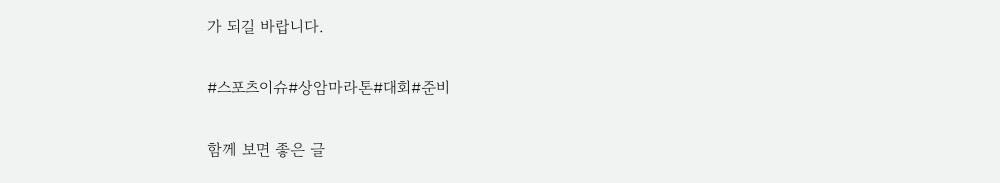가 되길 바랍니다.

#스포츠이슈#상암마라톤#대회#준비

함께 보면 좋은 글